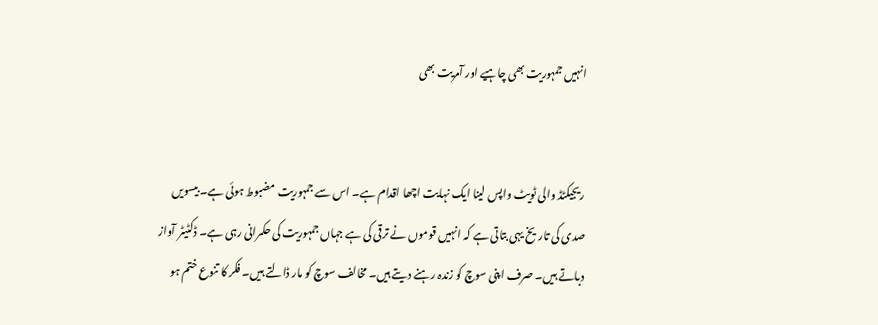انہیں جمہوریت بھی چاہیے اور آمریت بھی


ریجیکٹڈ والی ٹویٹ واپس لینا ایک نہایت اچھا اقدام ہے۔ اس سے جمہوریت مضبوط ہوئی ہے۔ بیسویں صدی کی تاریخ یہی بتاتی ہے کہ انہیں قوموں نے ترقی کی ہے جہاں جمہوریت کی حکمرانی رہی ہے۔ ڈکٹیٹر آواز دباتے ہیں۔ صرف اپنی سوچ کو زندہ رہنے دیتے ہیں۔ مخالف سوچ کو مار ڈالتے ہیں۔ فکر کا تنوع ختم ہو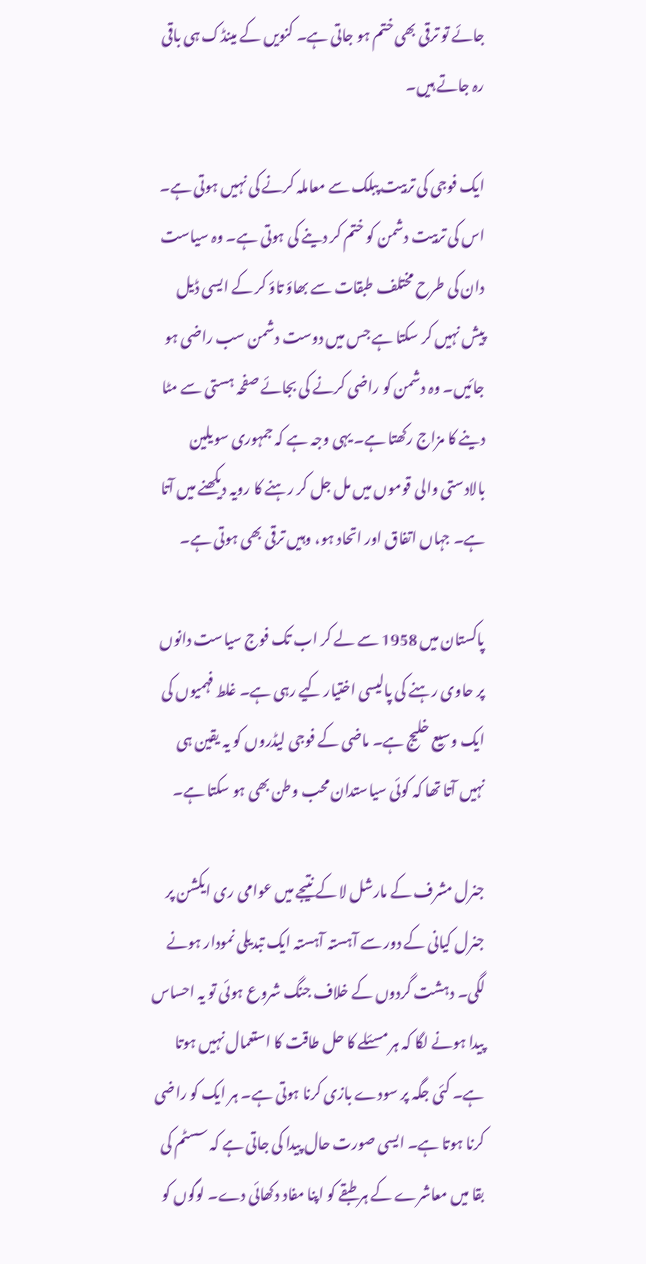جائے تو ترقی بھی ختم ہو جاتی ہے۔ کنویں کے مینڈک ہی باقی رہ جاتے ہیں۔

ایک فوجی کی تربیت پبلک سے معاملہ کرنے کی نہیں ہوتی ہے۔ اس کی تربیت دشمن کو ختم کر دینے کی ہوتی ہے۔ وہ سیاست دان کی طرح مختلف طبقات سے بھاؤ تاؤ کر کے ایسی ڈیل پیش نہیں کر سکتا ہے جس میں دوست دشمن سب راضی ہو جائیں۔ وہ دشمن کو راضی کرنے کی بجائے صفحہ ہستی سے مٹا دینے کا مزاج رکھتا ہے۔ یہی وجہ ہے کہ جمہوری سویلین بالادستی والی قوموں میں مل جل کر رہنے کا رویہ دیکھنے میں آتا ہے۔ جہاں اتفاق اور اتحاد ہو، وہیں ترقی بھی ہوتی ہے۔

پاکستان میں 1958 سے لے کر اب تک فوج سیاست دانوں پر حاوی رہنے کی پالیسی اختیار کیے رہی ہے۔ غلط فہمیوں کی ایک وسیع خلیج ہے۔ ماضی کے فوجی لیڈروں کو یہ یقین ہی نہیں آتا تھا کہ کوئی سیاستدان محب وطن بھی ہو سکتا ہے۔

جنرل مشرف کے مارشل لا کے نتیجے میں عوامی ری ایکشن پر جنرل کیانی کے دور سے آہستہ آہستہ ایک تبدیلی نمودار ہونے لگی۔ دہشت گردوں کے خلاف جنگ شروع ہوئی تو یہ احساس پیدا ہونے لگا کہ ہر مسئلے کا حل طاقت کا استعمال نہیں ہوتا ہے۔ کئی جگہ پر سودے بازی کرنا ہوتی ہے۔ ہر ایک کو راضی کرنا ہوتا ہے۔ ایسی صورت حال پیدا کی جاتی ہے کہ سسٹم کی بقا میں معاشرے کے ہر طبقے کو اپنا مفاد دکھائی دے۔ لوگوں کو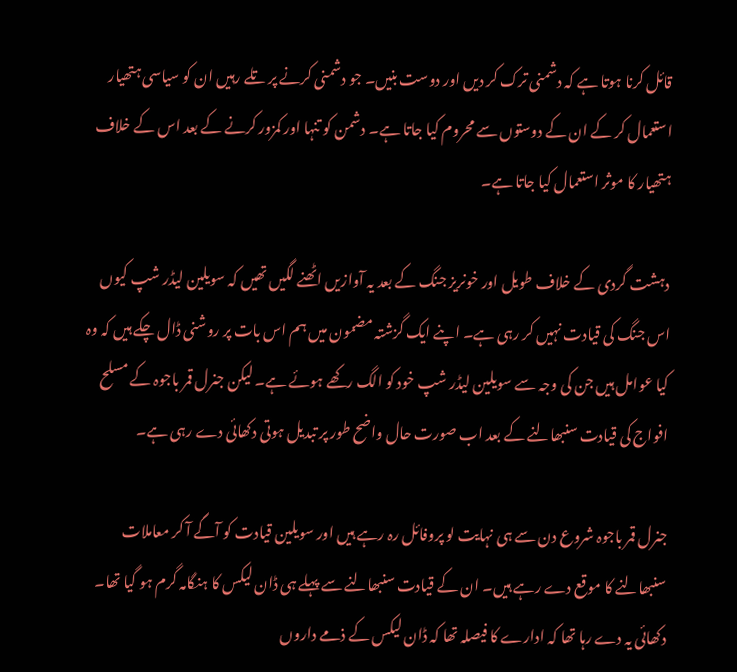قائل کرنا ہوتا ہے کہ دشمنی ترک کر دیں اور دوست بنیں۔ جو دشمنی کرنے پر تلے رہیں ان کو سیاسی ہتھیار استعمال کر کے ان کے دوستوں سے محروم کیا جاتا ہے۔ دشمن کو تنہا اور کمزور کرنے کے بعد اس کے خلاف ہتھیار کا موثر استعمال کیا جاتا ہے۔

دہشت گردی کے خلاف طویل اور خونریز جنگ کے بعد یہ آوازیں اٹھنے لگیں تھیں کہ سویلین لیڈر شپ کیوں اس جنگ کی قیادت نہیں کر رہی ہے۔ اپنے ایک گزشتہ مضمون میں ہم اس بات پر روشنی ڈال چکے ہیں کہ وہ کیا عوامل ہیں جن کی وجہ سے سویلین لیڈر شپ خود کو الگ رکھے ہوئے ہے۔ لیکن جنرل قمر باجوہ کے مسلح افواج کی قیادت سنبھالنے کے بعد اب صورت حال واضح طور پر تبدیل ہوتی دکھائی دے رہی ہے۔

جنرل قمر باجوہ شروع دن سے ہی نہایت لو پروفائل رہ رہے ہیں اور سویلین قیادت کو آگے آ کر معاملات سنبھالنے کا موقع دے رہے ہیں۔ ان کے قیادت سنبھالنے سے پہلے ہی ڈان لیکس کا ہنگامہ گرم ہو گیا تھا۔ دکھائی یہ دے رہا تھا کہ ادارے کا فیصلہ تھا کہ ڈان لیکس کے ذمے داروں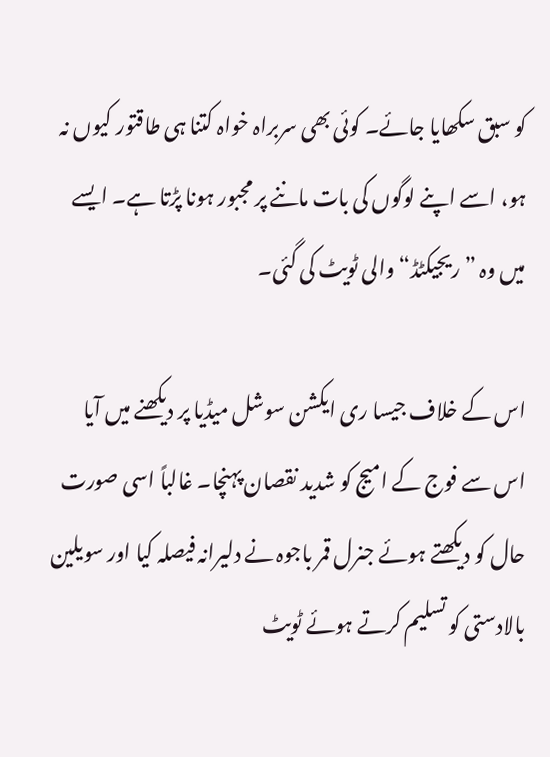کو سبق سکھایا جائے۔ کوئی بھی سربراہ خواہ کتنا ہی طاقتور کیوں نہ ہو، اسے اپنے لوگوں کی بات ماننے پر مجبور ہونا پڑتا ہے۔ ایسے میں وہ ”ریجیکٹڈ“ والی ٹویٹ کی گئی۔

اس کے خلاف جیسا ری ایکشن سوشل میڈیا پر دیکھنے میں آیا اس سے فوج کے امیج کو شدید نقصان پہنچا۔ غالباً اسی صورت حال کو دیکھتے ہوئے جنرل قمر باجوہ نے دلیرانہ فیصلہ کیا اور سویلین بالادستی کو تسلیم کرتے ہوئے ٹویٹ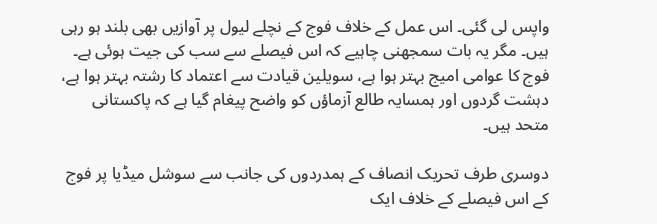واپس لی گئی۔ اس عمل کے خلاف فوج کے نچلے لیول پر آوازیں بھی بلند ہو رہی ہیں۔ مگر یہ بات سمجھنی چاہیے کہ اس فیصلے سے سب کی جیت ہوئی ہے۔ فوج کا عوامی امیج بہتر ہوا ہے، سویلین قیادت سے اعتماد کا رشتہ بہتر ہوا ہے، دہشت گردوں اور ہمسایہ طالع آزماؤں کو واضح پیغام گیا ہے کہ پاکستانی متحد ہیں۔

دوسری طرف تحریک انصاف کے ہمدردوں کی جانب سے سوشل میڈیا پر فوج کے اس فیصلے کے خلاف ایک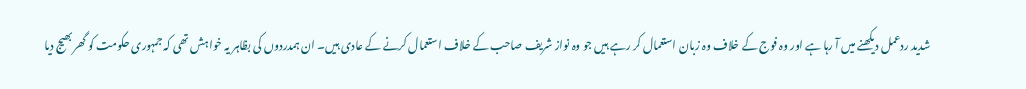شدید ردعمل دیکھنے میں آ رہا ہے اور وہ فوج کے خلاف وہ زبان استعمال کر رہے ہیں جو وہ نواز شریف صاحب کے خلاف استعمال کرنے کے عادی ہیں۔ ان ہمدردوں کی بظاہر یہ خواہش تھی کہ جمہوری حکومت کو گھر بھیج دیا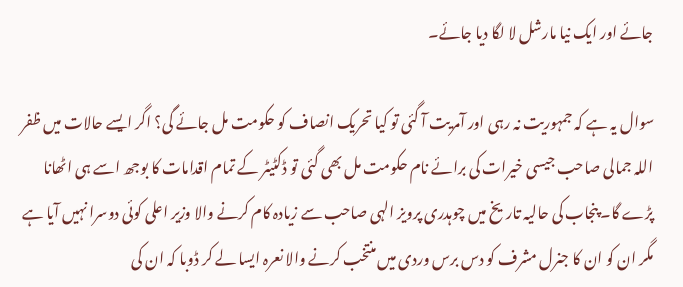جائے اور ایک نیا مارشل لا لگا دیا جائے۔

سوال یہ ہے کہ جمہوریت نہ رہی اور آمریت آ گئی تو کیا تحریک انصاف کو حکومت مل جائے گی؟ اگر ایسے حالات میں ظفر اللہ جمالی صاحب جیسی خیرات کی برائے نام حکومت مل بھی گئی تو ڈکٹیٹر کے تمام اقدامات کا بوجھ اسے ہی اٹھانا پڑے گا۔ پنجاب کی حالیہ تاریخ میں چوہدری پرویز الہی صاحب سے زیادہ کام کرنے والا وزیر اعلی کوئی دوسرا نہیں آیا ہے مگر ان کو ان کا جنرل مشرف کو دس برس وردی میں منتخب کرنے والا نعرہ ایسا لے کر ڈوبا کہ ان کی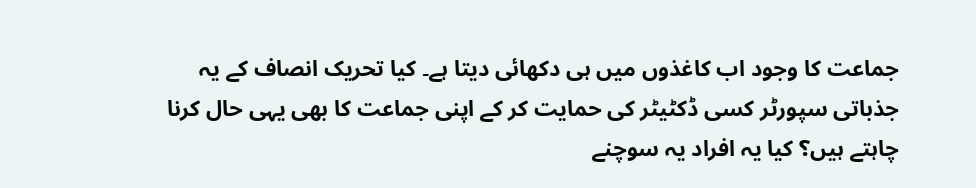جماعت کا وجود اب کاغذوں میں ہی دکھائی دیتا ہے۔ کیا تحریک انصاف کے یہ جذباتی سپورٹر کسی ڈکٹیٹر کی حمایت کر کے اپنی جماعت کا بھی یہی حال کرنا چاہتے ہیں؟ کیا یہ افراد یہ سوچنے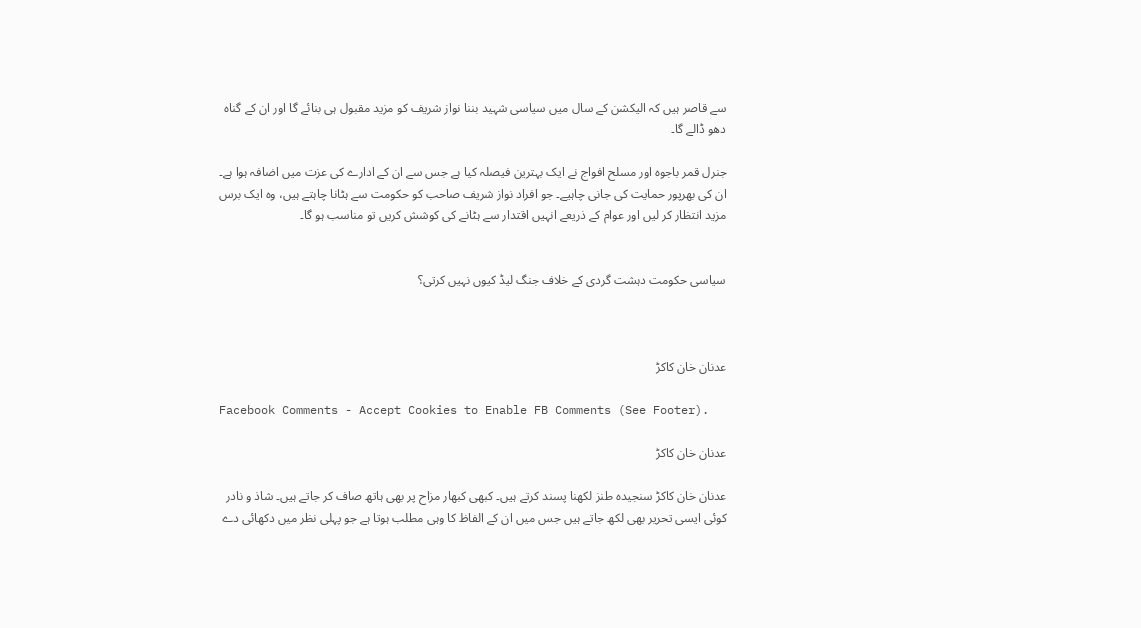سے قاصر ہیں کہ الیکشن کے سال میں سیاسی شہید بننا نواز شریف کو مزید مقبول ہی بنائے گا اور ان کے گناہ دھو ڈالے گا۔

جنرل قمر باجوہ اور مسلح افواج نے ایک بہترین فیصلہ کیا ہے جس سے ان کے ادارے کی عزت میں اضافہ ہوا ہے۔ ان کی بھرپور حمایت کی جانی چاہیے۔ جو افراد نواز شریف صاحب کو حکومت سے ہٹانا چاہتے ہیں، وہ ایک برس مزید انتظار کر لیں اور عوام کے ذریعے انہیں اقتدار سے ہٹانے کی کوشش کریں تو مناسب ہو گا۔


سیاسی حکومت دہشت گردی کے خلاف جنگ لیڈ کیوں نہیں کرتی؟



عدنان خان کاکڑ

Facebook Comments - Accept Cookies to Enable FB Comments (See Footer).

عدنان خان کاکڑ

عدنان خان کاکڑ سنجیدہ طنز لکھنا پسند کرتے ہیں۔ کبھی کبھار مزاح پر بھی ہاتھ صاف کر جاتے ہیں۔ شاذ و نادر کوئی ایسی تحریر بھی لکھ جاتے ہیں جس میں ان کے الفاظ کا وہی مطلب ہوتا ہے جو پہلی نظر میں دکھائی دے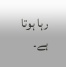رہا ہوتا ہے۔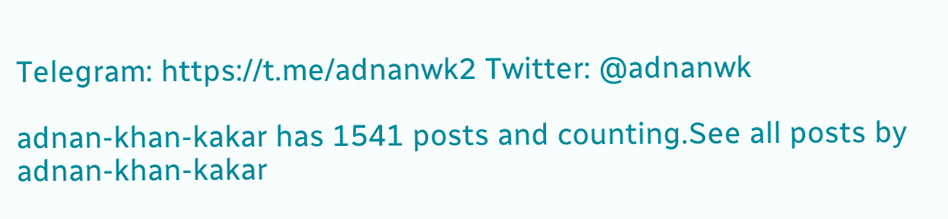Telegram: https://t.me/adnanwk2 Twitter: @adnanwk

adnan-khan-kakar has 1541 posts and counting.See all posts by adnan-khan-kakar